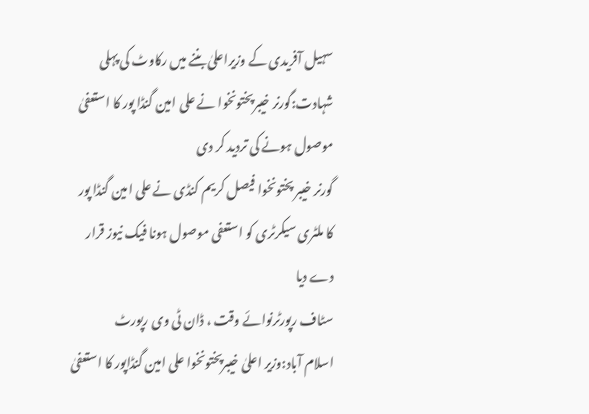سہیل آفریدی کے وزیراعلیٰ بننے میں رکاوٹ کی پہلی شہادت:گورنر خیبرپختونخوا نے علی امین گنڈا پور کا استعفیٰ موصول ہونے کی تردید کر دی
گورنر خیبر پختونخوا فیصل کریم کنڈی نے علی امین گنڈا پور کا ملٹری سیکرٹری کو استعفی موصول ہونا فیک نیوز قرار دے دیا
سٹاف رپورٹرنوائے وقت ، ڈان ٹی وی رپورٹ
اسلام آباد:وزیر اعلیٰ خیبرپختونخوا علی امین گنڈاپور کا استعفیٰ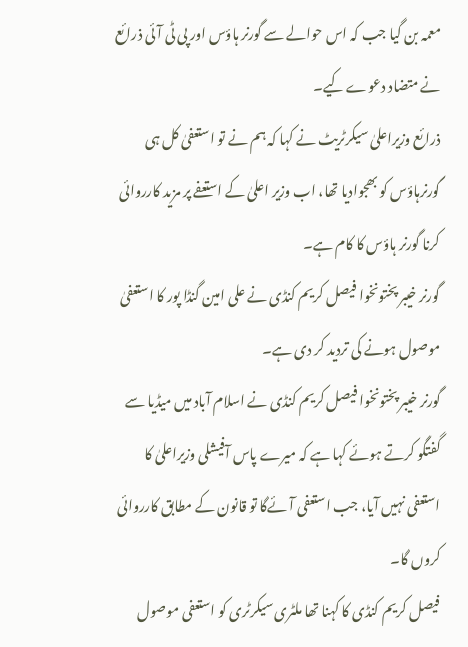معمہ بن گیا جب کہ اس حوالے سے گورنر ہاؤس اور پی ٹی آئی ذرائع نے متضاد دعوے کیے۔
ذرائع وزیراعلیٰ سیکرٹریٹ نے کہا کہ ہم نے تو استعفیٰ کل ہی گورنرہاؤس کو بھجوادیا تھا، اب وزیر اعلیٰ کے استعفے پر مزید کارروائی کرنا گورنر ہاؤس کا کام ہے۔
گورنر خیبر پختونخوا فیصل کریم کنڈی نے علی امین گنڈا پور کا استعفیٰ موصول ہونے کی تردید کر دی ہے۔
گورنر خیبر پختونخوا فیصل کریم کنڈی نے اسلام آباد میں میڈیا سے گفتگو کرتے ہوئے کہا ہے کہ میرے پاس آفیشلی وزیراعلیٰ کا استعفی نہیں آیا، جب استعفی آئےگا تو قانون کے مطابق کارروائی کروں گا۔
فیصل کریم کنڈی کا کہنا تھا ملٹری سیکرٹری کو استعفی موصول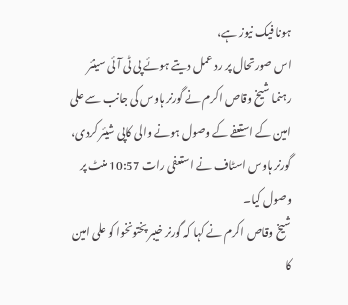ہونا فیک نیوز ہے،
اس صورتحال پر رد عمل دیتے ہوئے پی ٹی آئی سینئر رہنما شیخ وقاص اکرم نے گورنر ہاوس کی جانب سے علی امین کے استعفے کے وصول ہونے والی کاپی شیئر کردی، گورنر ہاوس اسٹاف نے استعفی رات 10:57 منٹ پر وصول کیا۔
شیخ وقاص اکرم نے کہا کہ گورنر خیبر پختونخوا کو علی امین کا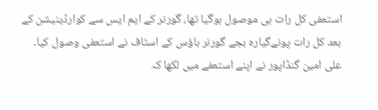استعفی کل رات ہی موصول ہوگیا تھا، گورنر کے ایم ایس سے کوارڈینیشن کے بعد کل رات پونےگیارہ بجے گورنر ہاؤس کے اسٹاف نے استعفی وصول کیا۔
علی امین گنڈاپور نے اپنے استعفے میں لکھا کہ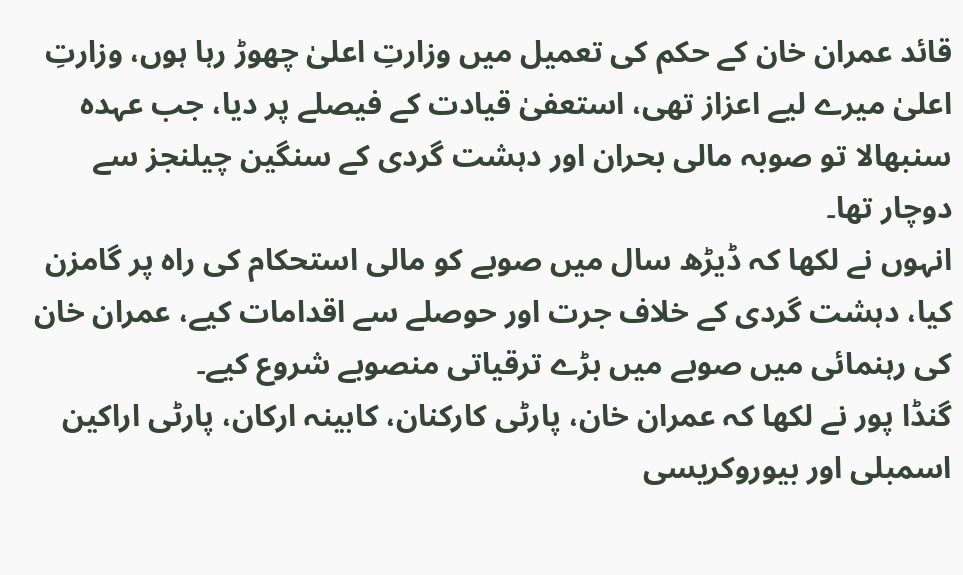قائد عمران خان کے حکم کی تعمیل میں وزارتِ اعلیٰ چھوڑ رہا ہوں، وزارتِ اعلیٰ میرے لیے اعزاز تھی، استعفیٰ قیادت کے فیصلے پر دیا، جب عہدہ سنبھالا تو صوبہ مالی بحران اور دہشت گردی کے سنگین چیلنجز سے دوچار تھا۔
انہوں نے لکھا کہ ڈیڑھ سال میں صوبے کو مالی استحکام کی راہ پر گامزن کیا، دہشت گردی کے خلاف جرت اور حوصلے سے اقدامات کیے، عمران خان کی رہنمائی میں صوبے میں بڑے ترقیاتی منصوبے شروع کیے۔
گنڈا پور نے لکھا کہ عمران خان، پارٹی کارکنان، کابینہ ارکان، پارٹی اراکین اسمبلی اور بیوروکریسی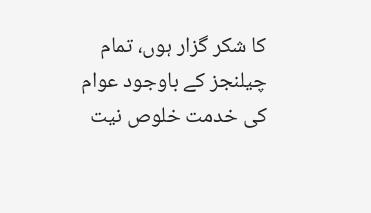کا شکر گزار ہوں، تمام چیلنجز کے باوجود عوام کی خدمت خلوص نیت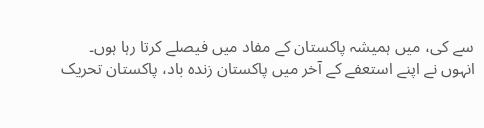سے کی، میں ہمیشہ پاکستان کے مفاد میں فیصلے کرتا رہا ہوں۔
انہوں نے اپنے استعفے کے آخر میں پاکستان زندہ باد، پاکستان تحریک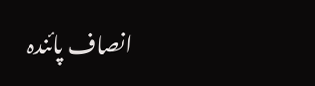انصاف پائندہ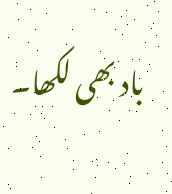باد بھی لکھا۔